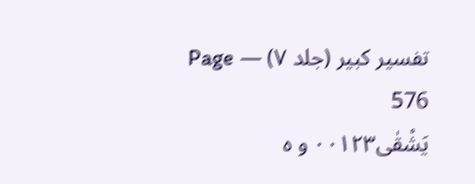تفسیر کبیر (جلد ۷) — Page 576
يَشْقٰى۰۰۱۲۳ و ہ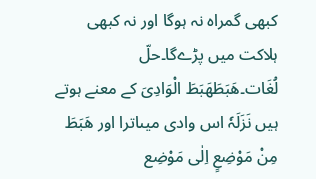کبھی گمراہ نہ ہوگا اور نہ کبھی ہلاکت میں پڑےگا۔حلّ لُغَات۔ھَبَطَھَبَطَ الْوَادِیَ کے معنے ہوتے ہیں نَزَلَہٗ اس وادی میںاترا اور ھَبَطَ مِنْ مَوْضِعٍ اِلٰی مَوْضِع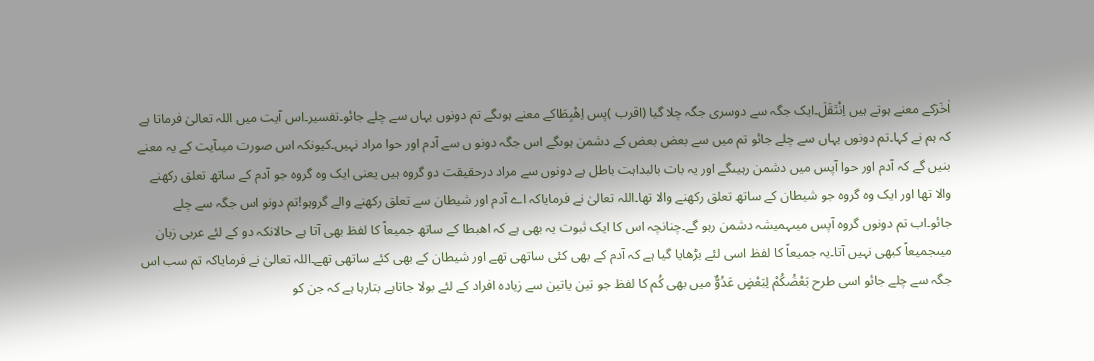اٰخَرَکے معنے ہوتے ہیں اِنْتَقَلَ۔ایک جگہ سے دوسری جگہ چلا گیا (اقرب )پس اِھْبِطَاکے معنے ہوںگے تم دونوں یہاں سے چلے جائو۔تفسیر۔اس آیت میں اللہ تعالیٰ فرماتا ہے کہ ہم نے کہا۔تم دونوں یہاں سے چلے جائو تم میں سے بعض بعض کے دشمن ہوںگے اس جگہ دونو ں سے آدم اور حوا مراد نہیں۔کیونکہ اس صورت میںآیت کے یہ معنے بنیں گے کہ آدم اور حوا آپس میں دشمن رہیںگے اور یہ بات بالبداہت باطل ہے دونوں سے مراد درحقیقت دو گروہ ہیں یعنی ایک وہ گروہ جو آدم کے ساتھ تعلق رکھنے والا تھا اور ایک وہ گروہ جو شیطان کے ساتھ تعلق رکھنے والا تھا۔اللہ تعالیٰ نے فرمایاکہ اے آدم اور شیطان سے تعلق رکھنے والے گروہو!تم دونو اس جگہ سے چلے جائو۔اب تم دونوں گروہ آپس میںہمیشہ دشمن رہو گے۔چنانچہ اس کا ایک ثبوت یہ بھی ہے کہ اھبطا کے ساتھ جمیعاً کا لفظ بھی آتا ہے حالانکہ دو کے لئے عربی زبان میںجمیعاً کبھی نہیں آتا۔یہ جمیعاً کا لفظ اسی لئے بڑھایا گیا ہے کہ آدم کے بھی کئی ساتھی تھے اور شیطان کے بھی کئے ساتھی تھے۔اللہ تعالیٰ نے فرمایاکہ تم سب اس جگہ سے چلے جائو اسی طرح بَعْضُكُمْ لِبَعْضٍ عَدُوٌّ میں بھی کُم کا لفظ جو تین یاتین سے زیادہ افراد کے لئے بولا جاتاہے بتارہا ہے کہ جن کو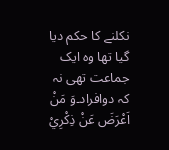نکلنے کا حکم دیا گیا تھا وہ ایک جماعت تھی نہ کہ دوافراد۔وَ مَنْ اَعْرَضَ عَنْ ذِكْرِيْ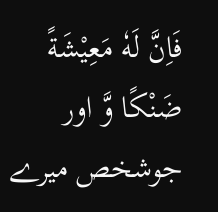فَاِنَّ لَهٗ مَعِيْشَةً ضَنْكًا وَّ اور جوشخص میرے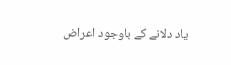یاد دلانے کے باوجود اعراض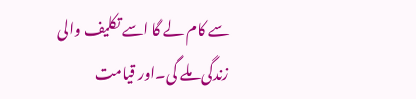سے کام لے گا اسے تکلیف والی زندگی ملے گی۔اور قیامت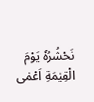نَحْشُرُهٗ يَوْمَ الْقِيٰمَةِ اَعْمٰى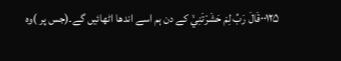۰۰۱۲۵قَالَ رَبِّ لِمَ حَشَرْتَنِيْۤ کے دن ہم اسے اندھا اٹھائیں گے۔(جس پر )وہ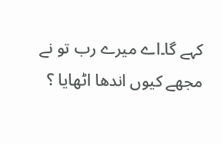کہے گا۔اے میرے رب تو نے مجھے کیوں اندھا اٹھایا ؟